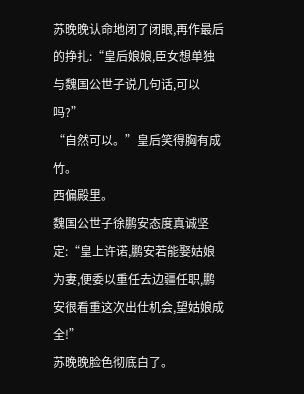苏晚晚认命地闭了闭眼,再作最后的挣扎:“皇后娘娘,臣女想单独与魏国公世子说几句话,可以吗?”
“自然可以。”皇后笑得胸有成竹。
西偏殿里。
魏国公世子徐鹏安态度真诚坚定:“皇上许诺,鹏安若能娶姑娘为妻,便委以重任去边疆任职,鹏安很看重这次出仕机会,望姑娘成全!”
苏晚晚脸色彻底白了。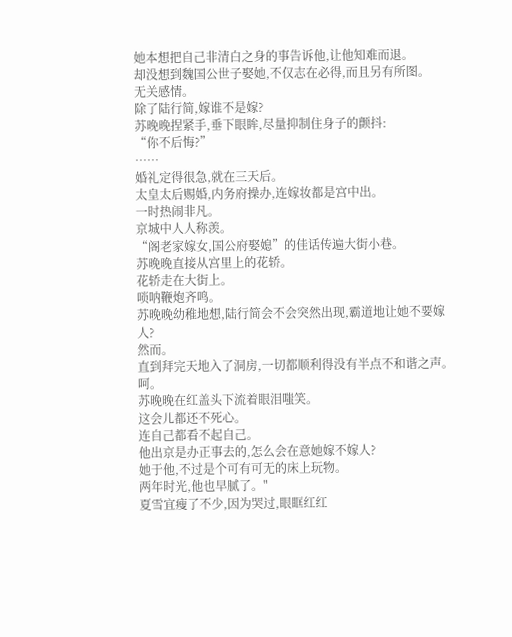她本想把自己非清白之身的事告诉他,让他知难而退。
却没想到魏国公世子娶她,不仅志在必得,而且另有所图。
无关感情。
除了陆行简,嫁谁不是嫁?
苏晚晚捏紧手,垂下眼眸,尽量抑制住身子的颤抖:
“你不后悔?”
……
婚礼定得很急,就在三天后。
太皇太后赐婚,内务府操办,连嫁妆都是宫中出。
一时热闹非凡。
京城中人人称羡。
“阁老家嫁女,国公府娶媳”的佳话传遍大街小巷。
苏晚晚直接从宫里上的花轿。
花轿走在大街上。
唢呐鞭炮齐鸣。
苏晚晚幼稚地想,陆行简会不会突然出现,霸道地让她不要嫁人?
然而。
直到拜完天地入了洞房,一切都顺利得没有半点不和谐之声。
呵。
苏晚晚在红盖头下流着眼泪嗤笑。
这会儿都还不死心。
连自己都看不起自己。
他出京是办正事去的,怎么会在意她嫁不嫁人?
她于他,不过是个可有可无的床上玩物。
两年时光,他也早腻了。"
夏雪宜瘦了不少,因为哭过,眼眶红红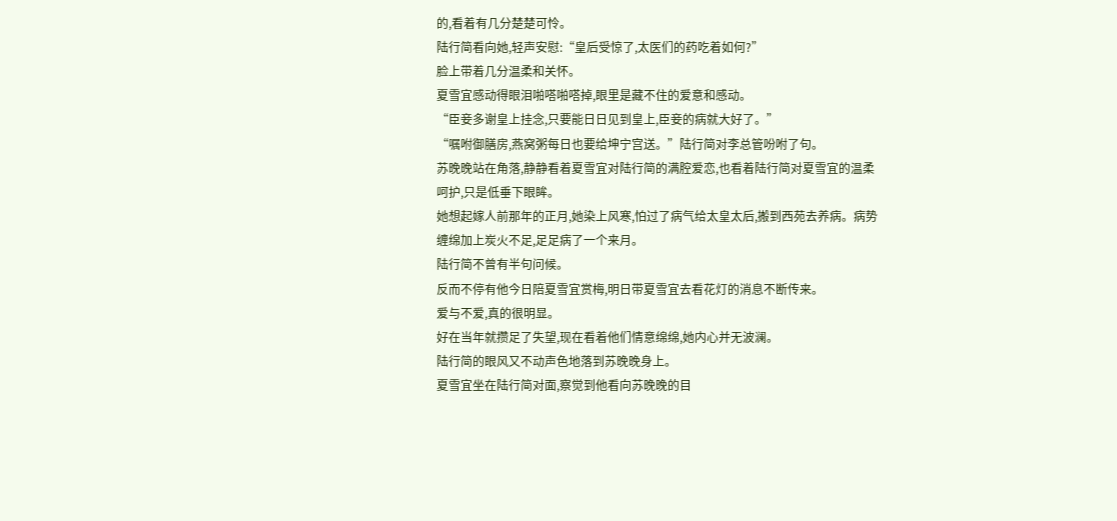的,看着有几分楚楚可怜。
陆行简看向她,轻声安慰:“皇后受惊了,太医们的药吃着如何?”
脸上带着几分温柔和关怀。
夏雪宜感动得眼泪啪嗒啪嗒掉,眼里是藏不住的爱意和感动。
“臣妾多谢皇上挂念,只要能日日见到皇上,臣妾的病就大好了。”
“嘱咐御膳房,燕窝粥每日也要给坤宁宫送。”陆行简对李总管吩咐了句。
苏晚晚站在角落,静静看着夏雪宜对陆行简的满腔爱恋,也看着陆行简对夏雪宜的温柔呵护,只是低垂下眼眸。
她想起嫁人前那年的正月,她染上风寒,怕过了病气给太皇太后,搬到西苑去养病。病势缠绵加上炭火不足,足足病了一个来月。
陆行简不曾有半句问候。
反而不停有他今日陪夏雪宜赏梅,明日带夏雪宜去看花灯的消息不断传来。
爱与不爱,真的很明显。
好在当年就攒足了失望,现在看着他们情意绵绵,她内心并无波澜。
陆行简的眼风又不动声色地落到苏晚晚身上。
夏雪宜坐在陆行简对面,察觉到他看向苏晚晚的目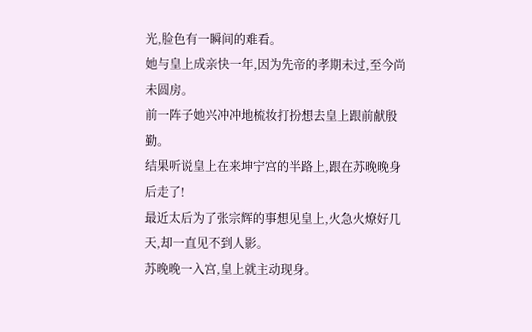光,脸色有一瞬间的难看。
她与皇上成亲快一年,因为先帝的孝期未过,至今尚未圆房。
前一阵子她兴冲冲地梳妆打扮想去皇上跟前献殷勤。
结果听说皇上在来坤宁宫的半路上,跟在苏晚晚身后走了!
最近太后为了张宗辉的事想见皇上,火急火燎好几天,却一直见不到人影。
苏晚晚一入宫,皇上就主动现身。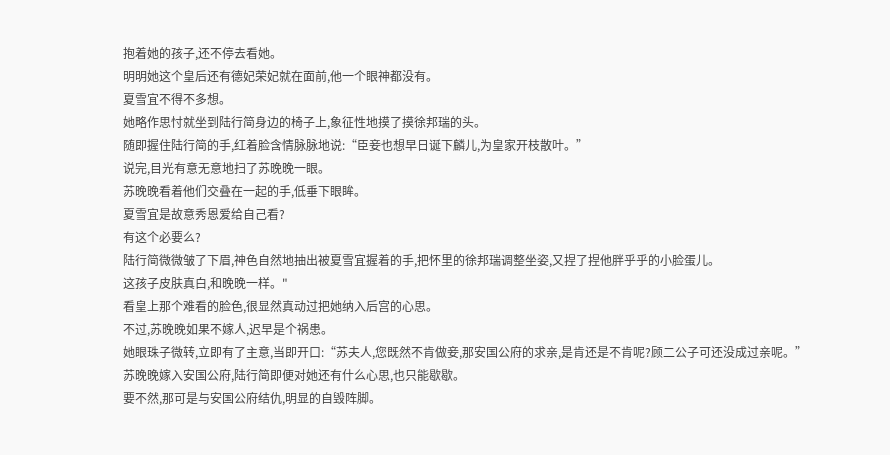抱着她的孩子,还不停去看她。
明明她这个皇后还有德妃荣妃就在面前,他一个眼神都没有。
夏雪宜不得不多想。
她略作思忖就坐到陆行简身边的椅子上,象征性地摸了摸徐邦瑞的头。
随即握住陆行简的手,红着脸含情脉脉地说:“臣妾也想早日诞下麟儿,为皇家开枝散叶。”
说完,目光有意无意地扫了苏晚晚一眼。
苏晚晚看着他们交叠在一起的手,低垂下眼眸。
夏雪宜是故意秀恩爱给自己看?
有这个必要么?
陆行简微微皱了下眉,神色自然地抽出被夏雪宜握着的手,把怀里的徐邦瑞调整坐姿,又捏了捏他胖乎乎的小脸蛋儿。
这孩子皮肤真白,和晚晚一样。"
看皇上那个难看的脸色,很显然真动过把她纳入后宫的心思。
不过,苏晚晚如果不嫁人,迟早是个祸患。
她眼珠子微转,立即有了主意,当即开口:“苏夫人,您既然不肯做妾,那安国公府的求亲,是肯还是不肯呢?顾二公子可还没成过亲呢。”
苏晚晚嫁入安国公府,陆行简即便对她还有什么心思,也只能歇歇。
要不然,那可是与安国公府结仇,明显的自毁阵脚。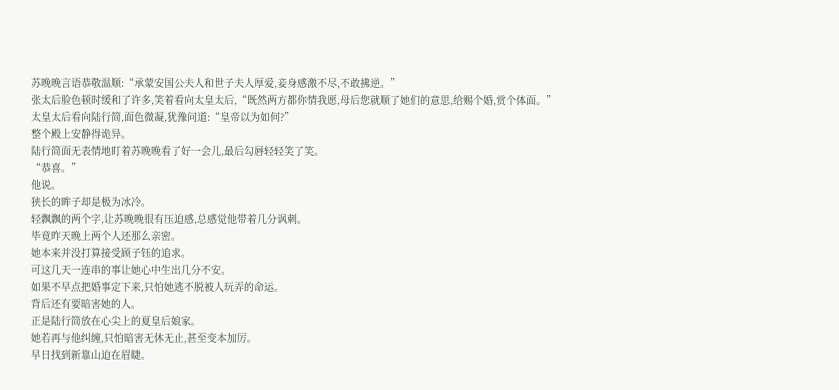苏晚晚言语恭敬温顺:“承蒙安国公夫人和世子夫人厚爱,妾身感激不尽,不敢拂逆。”
张太后脸色顿时缓和了许多,笑着看向太皇太后,“既然两方都你情我愿,母后您就顺了她们的意思,给赐个婚,赏个体面。”
太皇太后看向陆行简,面色微凝,犹豫问道:“皇帝以为如何?”
整个殿上安静得诡异。
陆行简面无表情地盯着苏晚晚看了好一会儿,最后勾唇轻轻笑了笑。
“恭喜。”
他说。
狭长的眸子却是极为冰冷。
轻飘飘的两个字,让苏晚晚很有压迫感,总感觉他带着几分讽刺。
毕竟昨天晚上两个人还那么亲密。
她本来并没打算接受顾子钰的追求。
可这几天一连串的事让她心中生出几分不安。
如果不早点把婚事定下来,只怕她逃不脱被人玩弄的命运。
背后还有要暗害她的人。
正是陆行简放在心尖上的夏皇后娘家。
她若再与他纠缠,只怕暗害无休无止,甚至变本加厉。
早日找到新靠山迫在眉睫。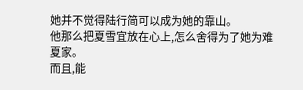她并不觉得陆行简可以成为她的靠山。
他那么把夏雪宜放在心上,怎么舍得为了她为难夏家。
而且,能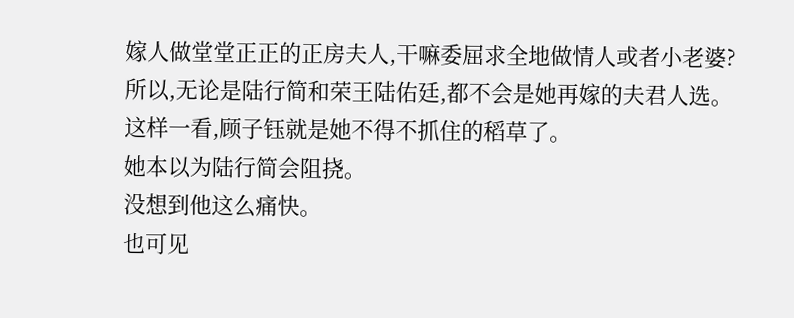嫁人做堂堂正正的正房夫人,干嘛委屈求全地做情人或者小老婆?
所以,无论是陆行简和荣王陆佑廷,都不会是她再嫁的夫君人选。
这样一看,顾子钰就是她不得不抓住的稻草了。
她本以为陆行简会阻挠。
没想到他这么痛快。
也可见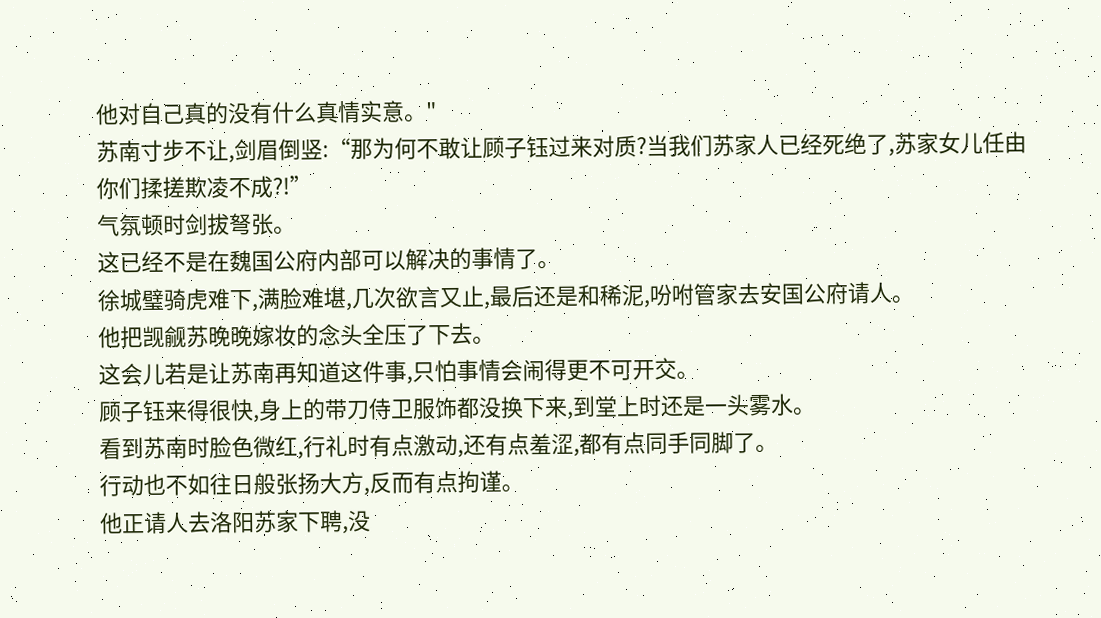他对自己真的没有什么真情实意。"
苏南寸步不让,剑眉倒竖:“那为何不敢让顾子钰过来对质?当我们苏家人已经死绝了,苏家女儿任由你们揉搓欺凌不成?!”
气氛顿时剑拔弩张。
这已经不是在魏国公府内部可以解决的事情了。
徐城璧骑虎难下,满脸难堪,几次欲言又止,最后还是和稀泥,吩咐管家去安国公府请人。
他把觊觎苏晚晚嫁妆的念头全压了下去。
这会儿若是让苏南再知道这件事,只怕事情会闹得更不可开交。
顾子钰来得很快,身上的带刀侍卫服饰都没换下来,到堂上时还是一头雾水。
看到苏南时脸色微红,行礼时有点激动,还有点羞涩,都有点同手同脚了。
行动也不如往日般张扬大方,反而有点拘谨。
他正请人去洛阳苏家下聘,没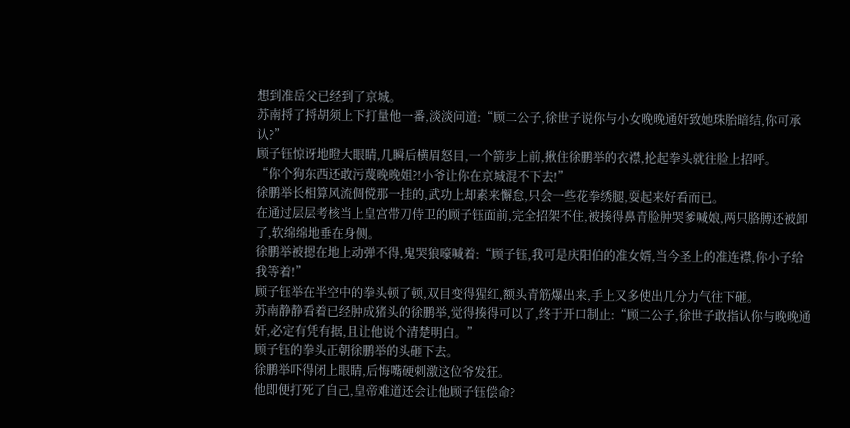想到准岳父已经到了京城。
苏南捋了捋胡须上下打量他一番,淡淡问道:“顾二公子,徐世子说你与小女晚晚通奸致她珠胎暗结,你可承认?”
顾子钰惊讶地瞪大眼睛,几瞬后横眉怒目,一个箭步上前,揪住徐鹏举的衣襟,抡起拳头就往脸上招呼。
“你个狗东西还敢污蔑晚晚姐?!小爷让你在京城混不下去!”
徐鹏举长相算风流倜傥那一挂的,武功上却素来懈怠,只会一些花拳绣腿,耍起来好看而已。
在通过层层考核当上皇宫带刀侍卫的顾子钰面前,完全招架不住,被揍得鼻青脸肿哭爹喊娘,两只胳膊还被卸了,软绵绵地垂在身侧。
徐鹏举被摁在地上动弹不得,鬼哭狼嚎喊着:“顾子钰,我可是庆阳伯的准女婿,当今圣上的准连襟,你小子给我等着!”
顾子钰举在半空中的拳头顿了顿,双目变得猩红,额头青筋爆出来,手上又多使出几分力气往下砸。
苏南静静看着已经肿成猪头的徐鹏举,觉得揍得可以了,终于开口制止:“顾二公子,徐世子敢指认你与晚晚通奸,必定有凭有据,且让他说个清楚明白。”
顾子钰的拳头正朝徐鹏举的头砸下去。
徐鹏举吓得闭上眼睛,后悔嘴硬刺激这位爷发狂。
他即便打死了自己,皇帝难道还会让他顾子钰偿命?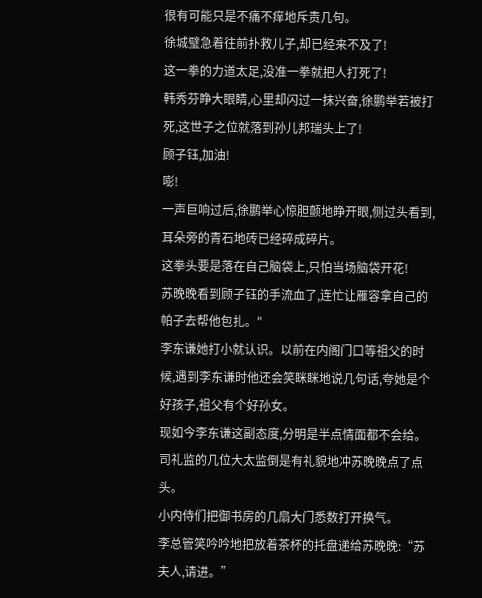很有可能只是不痛不痒地斥责几句。
徐城璧急着往前扑救儿子,却已经来不及了!
这一拳的力道太足,没准一拳就把人打死了!
韩秀芬睁大眼睛,心里却闪过一抹兴奋,徐鹏举若被打死,这世子之位就落到孙儿邦瑞头上了!
顾子钰,加油!
嘭!
一声巨响过后,徐鹏举心惊胆颤地睁开眼,侧过头看到,耳朵旁的青石地砖已经碎成碎片。
这拳头要是落在自己脑袋上,只怕当场脑袋开花!
苏晚晚看到顾子钰的手流血了,连忙让雁容拿自己的帕子去帮他包扎。"
李东谦她打小就认识。以前在内阁门口等祖父的时候,遇到李东谦时他还会笑眯眯地说几句话,夸她是个好孩子,祖父有个好孙女。
现如今李东谦这副态度,分明是半点情面都不会给。
司礼监的几位大太监倒是有礼貌地冲苏晚晚点了点头。
小内侍们把御书房的几扇大门悉数打开换气。
李总管笑吟吟地把放着茶杯的托盘递给苏晚晚:“苏夫人,请进。”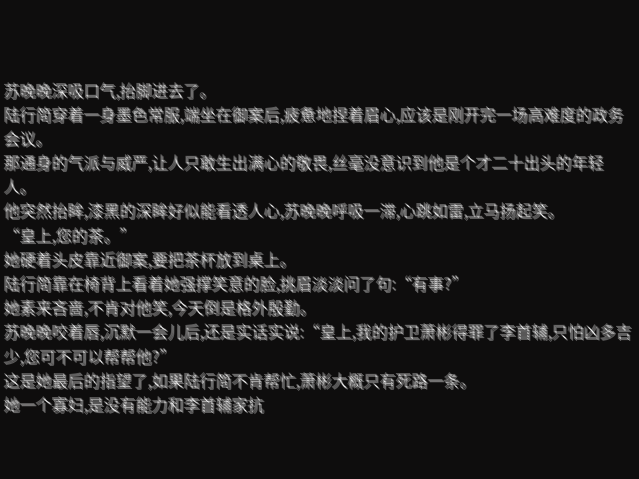苏晚晚深吸口气,抬脚进去了。
陆行简穿着一身墨色常服,端坐在御案后,疲惫地捏着眉心,应该是刚开完一场高难度的政务会议。
那通身的气派与威严,让人只敢生出满心的敬畏,丝毫没意识到他是个才二十出头的年轻人。
他突然抬眸,漆黑的深眸好似能看透人心,苏晚晚呼吸一滞,心跳如雷,立马扬起笑。
“皇上,您的茶。”
她硬着头皮靠近御案,要把茶杯放到桌上。
陆行简靠在椅背上看着她强撑笑意的脸,挑眉淡淡问了句:“有事?”
她素来吝啬,不肯对他笑,今天倒是格外殷勤。
苏晚晚咬着唇,沉默一会儿后,还是实话实说:“皇上,我的护卫萧彬得罪了李首辅,只怕凶多吉少,您可不可以帮帮他?”
这是她最后的指望了,如果陆行简不肯帮忙,萧彬大概只有死路一条。
她一个寡妇,是没有能力和李首辅家抗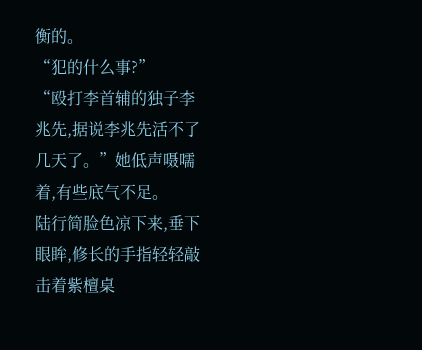衡的。
“犯的什么事?”
“殴打李首辅的独子李兆先,据说李兆先活不了几天了。”她低声嗫嚅着,有些底气不足。
陆行简脸色凉下来,垂下眼眸,修长的手指轻轻敲击着紫檀桌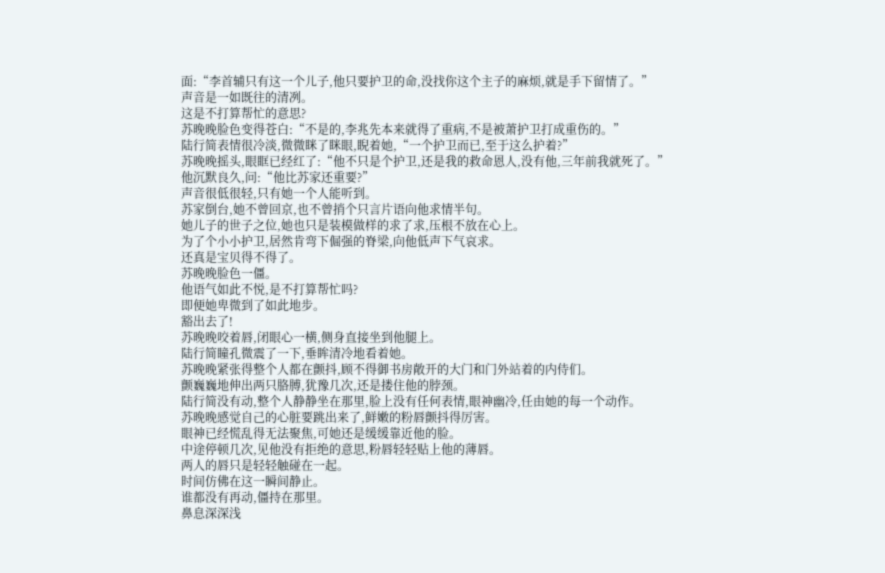面:“李首辅只有这一个儿子,他只要护卫的命,没找你这个主子的麻烦,就是手下留情了。”
声音是一如既往的清冽。
这是不打算帮忙的意思?
苏晚晚脸色变得苍白:“不是的,李兆先本来就得了重病,不是被萧护卫打成重伤的。”
陆行简表情很冷淡,微微眯了眯眼,睨着她,“一个护卫而已,至于这么护着?”
苏晚晚摇头,眼眶已经红了:“他不只是个护卫,还是我的救命恩人,没有他,三年前我就死了。”
他沉默良久,问:“他比苏家还重要?”
声音很低很轻,只有她一个人能听到。
苏家倒台,她不曾回京,也不曾捎个只言片语向他求情半句。
她儿子的世子之位,她也只是装模做样的求了求,压根不放在心上。
为了个小小护卫,居然肯弯下倔强的脊梁,向他低声下气哀求。
还真是宝贝得不得了。
苏晚晚脸色一僵。
他语气如此不悦,是不打算帮忙吗?
即便她卑微到了如此地步。
豁出去了!
苏晚晚咬着唇,闭眼心一横,侧身直接坐到他腿上。
陆行简瞳孔微震了一下,垂眸清冷地看着她。
苏晚晚紧张得整个人都在颤抖,顾不得御书房敞开的大门和门外站着的内侍们。
颤巍巍地伸出两只胳膊,犹豫几次,还是搂住他的脖颈。
陆行简没有动,整个人静静坐在那里,脸上没有任何表情,眼神幽冷,任由她的每一个动作。
苏晚晚感觉自己的心脏要跳出来了,鲜嫩的粉唇颤抖得厉害。
眼神已经慌乱得无法聚焦,可她还是缓缓靠近他的脸。
中途停顿几次,见他没有拒绝的意思,粉唇轻轻贴上他的薄唇。
两人的唇只是轻轻触碰在一起。
时间仿佛在这一瞬间静止。
谁都没有再动,僵持在那里。
鼻息深深浅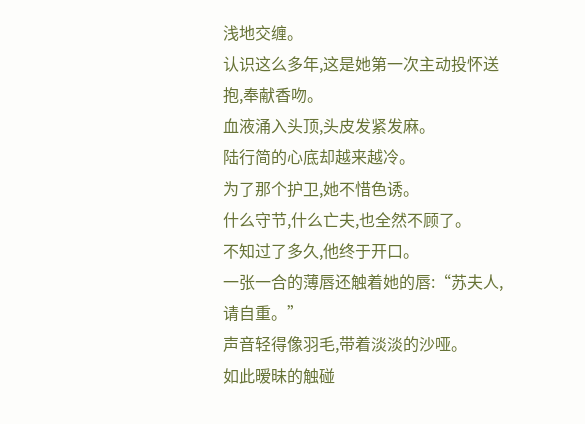浅地交缠。
认识这么多年,这是她第一次主动投怀送抱,奉献香吻。
血液涌入头顶,头皮发紧发麻。
陆行简的心底却越来越冷。
为了那个护卫,她不惜色诱。
什么守节,什么亡夫,也全然不顾了。
不知过了多久,他终于开口。
一张一合的薄唇还触着她的唇:“苏夫人,请自重。”
声音轻得像羽毛,带着淡淡的沙哑。
如此暧昧的触碰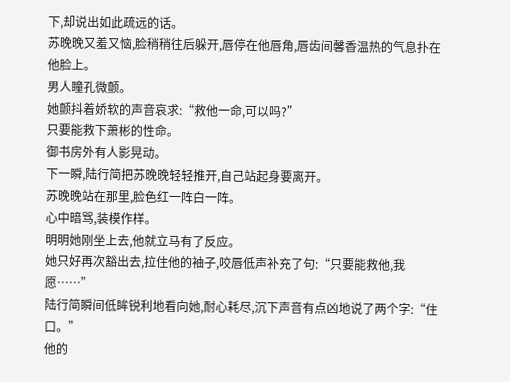下,却说出如此疏远的话。
苏晚晚又羞又恼,脸稍稍往后躲开,唇停在他唇角,唇齿间馨香温热的气息扑在他脸上。
男人瞳孔微颤。
她颤抖着娇软的声音哀求:“救他一命,可以吗?”
只要能救下萧彬的性命。
御书房外有人影晃动。
下一瞬,陆行简把苏晚晚轻轻推开,自己站起身要离开。
苏晚晚站在那里,脸色红一阵白一阵。
心中暗骂,装模作样。
明明她刚坐上去,他就立马有了反应。
她只好再次豁出去,拉住他的袖子,咬唇低声补充了句:“只要能救他,我愿……”
陆行简瞬间低眸锐利地看向她,耐心耗尽,沉下声音有点凶地说了两个字:“住口。”
他的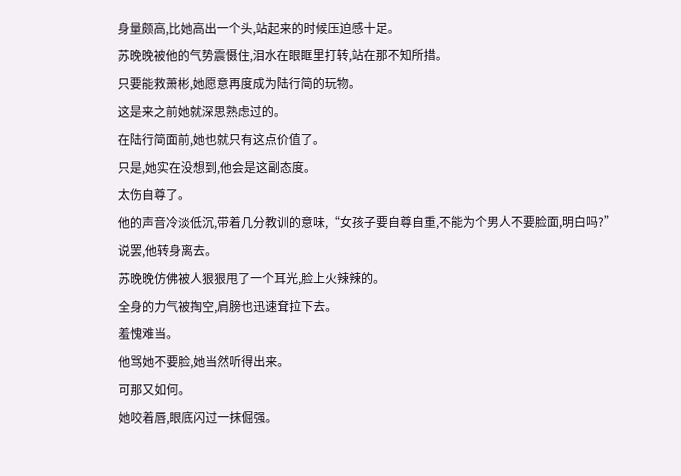身量颇高,比她高出一个头,站起来的时候压迫感十足。
苏晚晚被他的气势震慑住,泪水在眼眶里打转,站在那不知所措。
只要能救萧彬,她愿意再度成为陆行简的玩物。
这是来之前她就深思熟虑过的。
在陆行简面前,她也就只有这点价值了。
只是,她实在没想到,他会是这副态度。
太伤自尊了。
他的声音冷淡低沉,带着几分教训的意味,“女孩子要自尊自重,不能为个男人不要脸面,明白吗?”
说罢,他转身离去。
苏晚晚仿佛被人狠狠甩了一个耳光,脸上火辣辣的。
全身的力气被掏空,肩膀也迅速耷拉下去。
羞愧难当。
他骂她不要脸,她当然听得出来。
可那又如何。
她咬着唇,眼底闪过一抹倔强。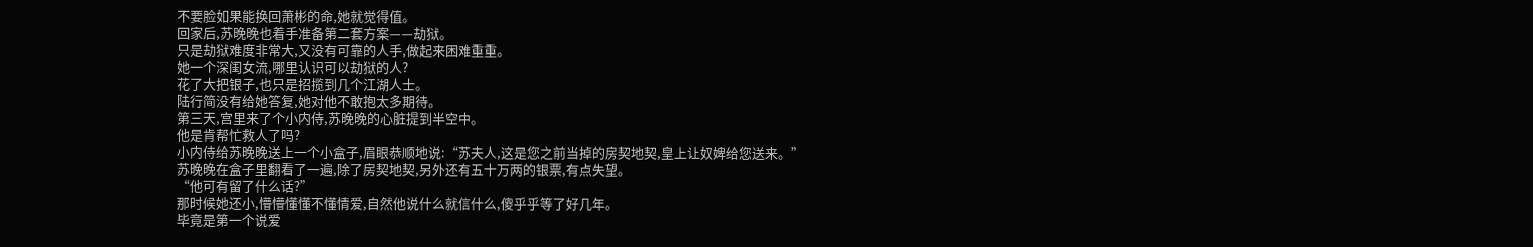不要脸如果能换回萧彬的命,她就觉得值。
回家后,苏晚晚也着手准备第二套方案——劫狱。
只是劫狱难度非常大,又没有可靠的人手,做起来困难重重。
她一个深闺女流,哪里认识可以劫狱的人?
花了大把银子,也只是招揽到几个江湖人士。
陆行简没有给她答复,她对他不敢抱太多期待。
第三天,宫里来了个小内侍,苏晚晚的心脏提到半空中。
他是肯帮忙救人了吗?
小内侍给苏晚晚送上一个小盒子,眉眼恭顺地说:“苏夫人,这是您之前当掉的房契地契,皇上让奴婢给您送来。”
苏晚晚在盒子里翻看了一遍,除了房契地契,另外还有五十万两的银票,有点失望。
“他可有留了什么话?”
那时候她还小,懵懵懂懂不懂情爱,自然他说什么就信什么,傻乎乎等了好几年。
毕竟是第一个说爱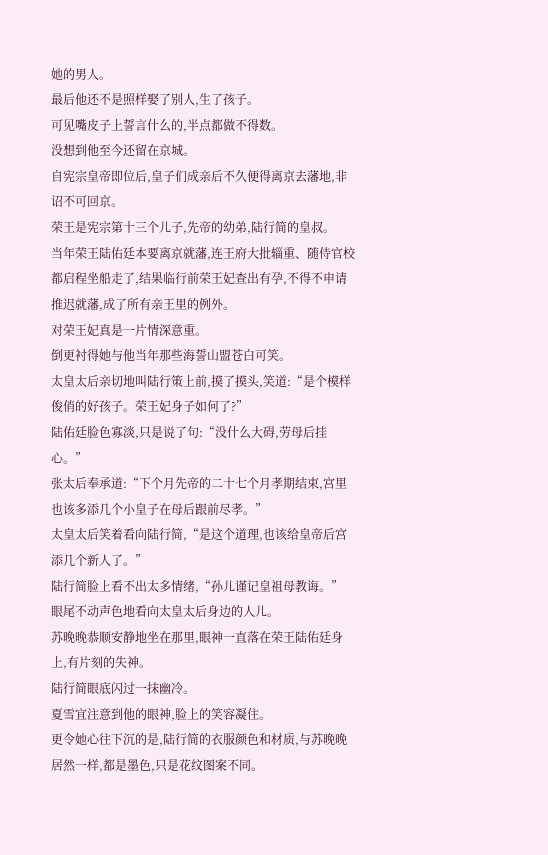她的男人。
最后他还不是照样娶了别人,生了孩子。
可见嘴皮子上誓言什么的,半点都做不得数。
没想到他至今还留在京城。
自宪宗皇帝即位后,皇子们成亲后不久便得离京去藩地,非诏不可回京。
荣王是宪宗第十三个儿子,先帝的幼弟,陆行简的皇叔。
当年荣王陆佑廷本要离京就藩,连王府大批辎重、随侍官校都启程坐船走了,结果临行前荣王妃查出有孕,不得不申请推迟就藩,成了所有亲王里的例外。
对荣王妃真是一片情深意重。
倒更衬得她与他当年那些海誓山盟苍白可笑。
太皇太后亲切地叫陆行策上前,摸了摸头,笑道:“是个模样俊俏的好孩子。荣王妃身子如何了?”
陆佑廷脸色寡淡,只是说了句:“没什么大碍,劳母后挂心。”
张太后奉承道:“下个月先帝的二十七个月孝期结束,宫里也该多添几个小皇子在母后跟前尽孝。”
太皇太后笑着看向陆行简,“是这个道理,也该给皇帝后宫添几个新人了。”
陆行简脸上看不出太多情绪,“孙儿谨记皇祖母教诲。”
眼尾不动声色地看向太皇太后身边的人儿。
苏晚晚恭顺安静地坐在那里,眼神一直落在荣王陆佑廷身上,有片刻的失神。
陆行简眼底闪过一抹幽冷。
夏雪宜注意到他的眼神,脸上的笑容凝住。
更令她心往下沉的是,陆行简的衣服颜色和材质,与苏晚晚居然一样,都是墨色,只是花纹图案不同。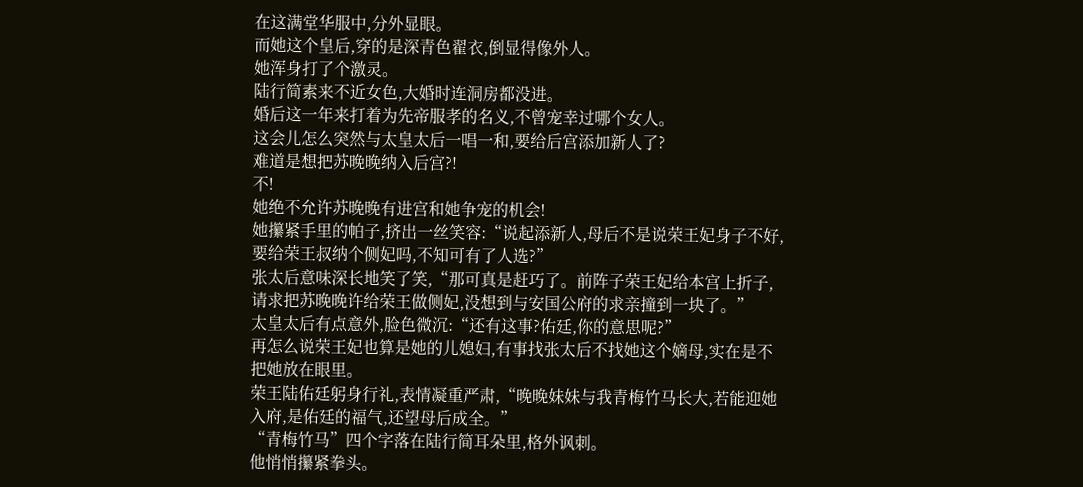在这满堂华服中,分外显眼。
而她这个皇后,穿的是深青色翟衣,倒显得像外人。
她浑身打了个激灵。
陆行简素来不近女色,大婚时连洞房都没进。
婚后这一年来打着为先帝服孝的名义,不曾宠幸过哪个女人。
这会儿怎么突然与太皇太后一唱一和,要给后宫添加新人了?
难道是想把苏晚晚纳入后宫?!
不!
她绝不允许苏晚晚有进宫和她争宠的机会!
她攥紧手里的帕子,挤出一丝笑容:“说起添新人,母后不是说荣王妃身子不好,要给荣王叔纳个侧妃吗,不知可有了人选?”
张太后意味深长地笑了笑,“那可真是赶巧了。前阵子荣王妃给本宫上折子,请求把苏晚晚许给荣王做侧妃,没想到与安国公府的求亲撞到一块了。”
太皇太后有点意外,脸色微沉:“还有这事?佑廷,你的意思呢?”
再怎么说荣王妃也算是她的儿媳妇,有事找张太后不找她这个嫡母,实在是不把她放在眼里。
荣王陆佑廷躬身行礼,表情凝重严肃,“晚晚妹妹与我青梅竹马长大,若能迎她入府,是佑廷的福气,还望母后成全。”
“青梅竹马”四个字落在陆行简耳朵里,格外讽刺。
他悄悄攥紧拳头。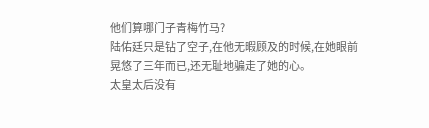他们算哪门子青梅竹马?
陆佑廷只是钻了空子,在他无暇顾及的时候,在她眼前晃悠了三年而已,还无耻地骗走了她的心。
太皇太后没有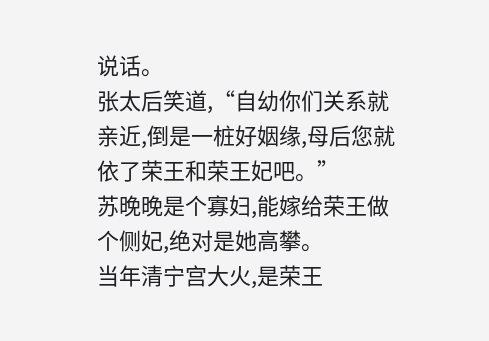说话。
张太后笑道,“自幼你们关系就亲近,倒是一桩好姻缘,母后您就依了荣王和荣王妃吧。”
苏晚晚是个寡妇,能嫁给荣王做个侧妃,绝对是她高攀。
当年清宁宫大火,是荣王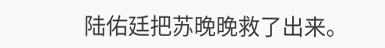陆佑廷把苏晚晚救了出来。